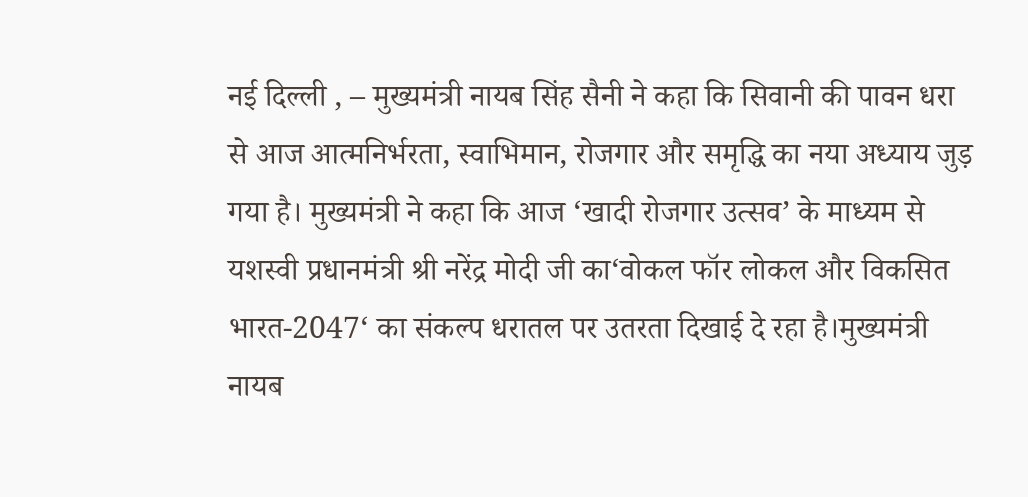नई दिल्ली , – मुख्यमंत्री नायब सिंह सैनी ने कहा कि सिवानी की पावन धरा से आज आत्मनिर्भरता, स्वाभिमान, रोजगार और समृद्धि का नया अध्याय जुड़ गया है। मुख्यमंत्री ने कहा कि आज ‘खादी रोजगार उत्सव’ के माध्यम से यशस्वी प्रधानमंत्री श्री नरेंद्र मोदी जी का‘वोकल फॉर लोकल और विकसित भारत-2047‘ का संकल्प धरातल पर उतरता दिखाई दे रहा है।मुख्यमंत्री नायब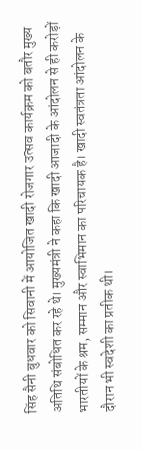सिंह सैनी बुधवार को सिवानी में आयोजित खादी रोजगार उत्सव कार्यक्रम को बतौर मुख्य अतिथि संबोधित कर रहे थे। मुख्यमंत्री ने कहा कि खादी आजादी के आंदोलन से ही करोड़ों भारतीयों के श्रम, सम्मान और स्वाभिमान का परिचायक है। खादी स्वतंत्रता आंदोलन के दौरान भी स्वदेशी का प्रतीक थी।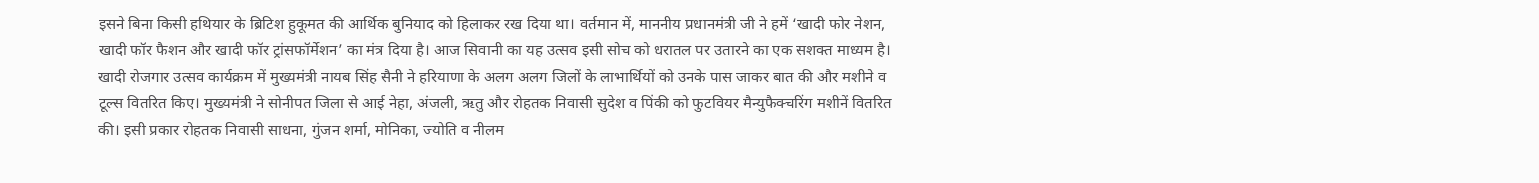इसने बिना किसी हथियार के ब्रिटिश हुकूमत की आर्थिक बुनियाद को हिलाकर रख दिया था। वर्तमान में, माननीय प्रधानमंत्री जी ने हमें ‘खादी फोर नेशन, खादी फॉर फैशन और खादी फॉर ट्रांसफॉर्मेशन’ का मंत्र दिया है। आज सिवानी का यह उत्सव इसी सोच को धरातल पर उतारने का एक सशक्त माध्यम है।
खादी रोजगार उत्सव कार्यक्रम में मुख्यमंत्री नायब सिंह सैनी ने हरियाणा के अलग अलग जिलों के लाभार्थियों को उनके पास जाकर बात की और मशीने व टूल्स वितरित किए। मुख्यमंत्री ने सोनीपत जिला से आई नेहा, अंजली, ऋतु और रोहतक निवासी सुदेश व पिंकी को फुटवियर मैन्युफैक्चरिंग मशीनें वितरित की। इसी प्रकार रोहतक निवासी साधना, गुंजन शर्मा, मोनिका, ज्योति व नीलम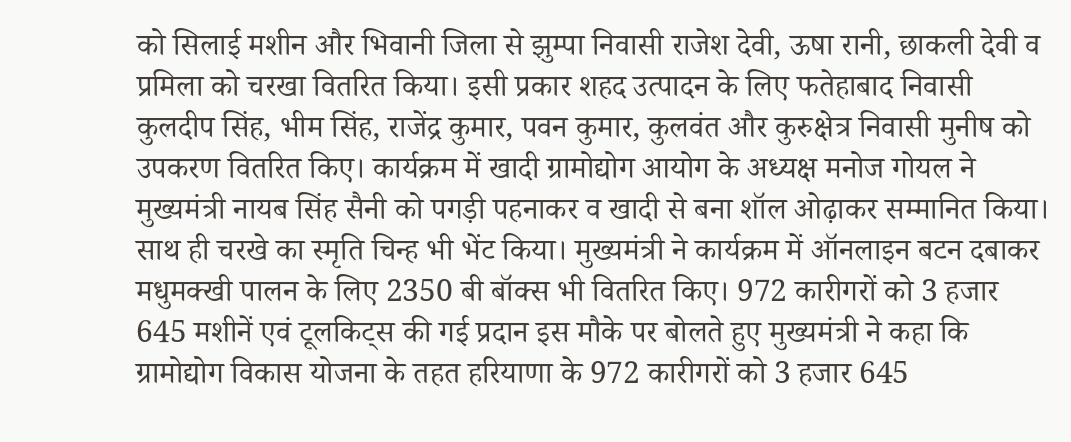को सिलाई मशीन और भिवानी जिला से झुम्पा निवासी राजेश देवी, ऊषा रानी, छाकली देवी व प्रमिला को चरखा वितरित किया। इसी प्रकार शहद उत्पादन के लिए फतेहाबाद निवासी कुलदीप सिंह, भीम सिंह, राजेंद्र कुमार, पवन कुमार, कुलवंत और कुरुक्षेत्र निवासी मुनीष को उपकरण वितरित किए। कार्यक्रम में खादी ग्रामोद्योग आयोग के अध्यक्ष मनोज गोयल ने मुख्यमंत्री नायब सिंह सैनी को पगड़ी पहनाकर व खादी से बना शॉल ओढ़ाकर सम्मानित किया। साथ ही चरखे का स्मृति चिन्ह भी भेंट किया। मुख्यमंत्री ने कार्यक्रम में ऑनलाइन बटन दबाकर मधुमक्खी पालन के लिए 2350 बी बॉक्स भी वितरित किए। 972 कारीगरों को 3 हजार 645 मशीनें एवं टूलकिट्स की गई प्रदान इस मौके पर बोलते हुए मुख्यमंत्री ने कहा कि ग्रामोद्योग विकास योजना के तहत हरियाणा के 972 कारीगरों को 3 हजार 645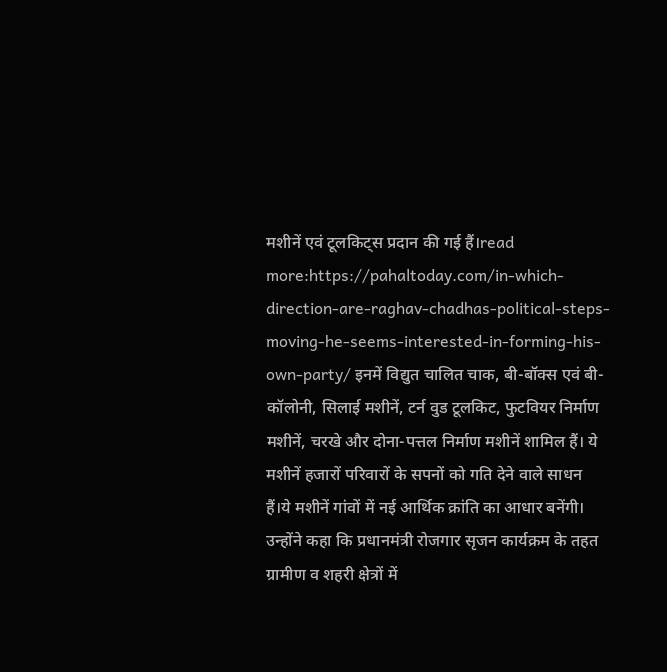मशीनें एवं टूलकिट्स प्रदान की गई हैं।read more:https://pahaltoday.com/in-which-direction-are-raghav-chadhas-political-steps-moving-he-seems-interested-in-forming-his-own-party/ इनमें विद्युत चालित चाक, बी-बॉक्स एवं बी-कॉलोनी, सिलाई मशीनें, टर्न वुड टूलकिट, फुटवियर निर्माण मशीनें, चरखे और दोना-पत्तल निर्माण मशीनें शामिल हैं। ये मशीनें हजारों परिवारों के सपनों को गति देने वाले साधन हैं।ये मशीनें गांवों में नई आर्थिक क्रांति का आधार बनेंगी। उन्होंने कहा कि प्रधानमंत्री रोजगार सृजन कार्यक्रम के तहत ग्रामीण व शहरी क्षेत्रों में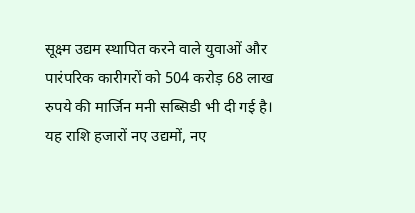सूक्ष्म उद्यम स्थापित करने वाले युवाओं और पारंपरिक कारीगरों को 504 करोड़ 68 लाख रुपये की मार्जिन मनी सब्सिडी भी दी गई है। यह राशि हजारों नए उद्यमों, नए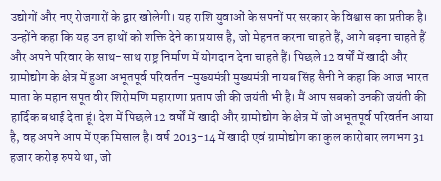उद्योगों और नए रोजगारों के द्वार खोलेगी। यह राशि युवाओं के सपनों पर सरकार के विश्वास का प्रतीक है। उन्होंने कहा कि यह उन हाथों को शक्ति देने का प्रयास है, जो मेहनत करना चाहते हैं, आगे बढ़ना चाहते हैं और अपने परिवार के साथ-साथ राष्ट्र निर्माण में योगदान देना चाहते हैं। पिछले 12 वर्षों में खादी और ग्रामोद्योग के क्षेत्र में हुआ अभूतपूर्व परिवर्तन -मुख्यमंत्री मुख्यमंत्री नायब सिंह सैनी ने कहा कि आज भारत माता के महान सपूत वीर शिरोमणि महाराणा प्रताप जी की जयंती भी है। मैं आप सबको उनकी जयंती की हार्दिक बधाई देता हूं। देश में पिछले 12 वर्षों में खादी और ग्रामोद्योग के क्षेत्र में जो अभूतपूर्व परिवर्तन आया है, वह अपने आप में एक मिसाल है। वर्ष 2013-14 में खादी एवं ग्रामोद्योग का कुल कारोबार लगभग 31 हजार करोड़ रुपये था, जो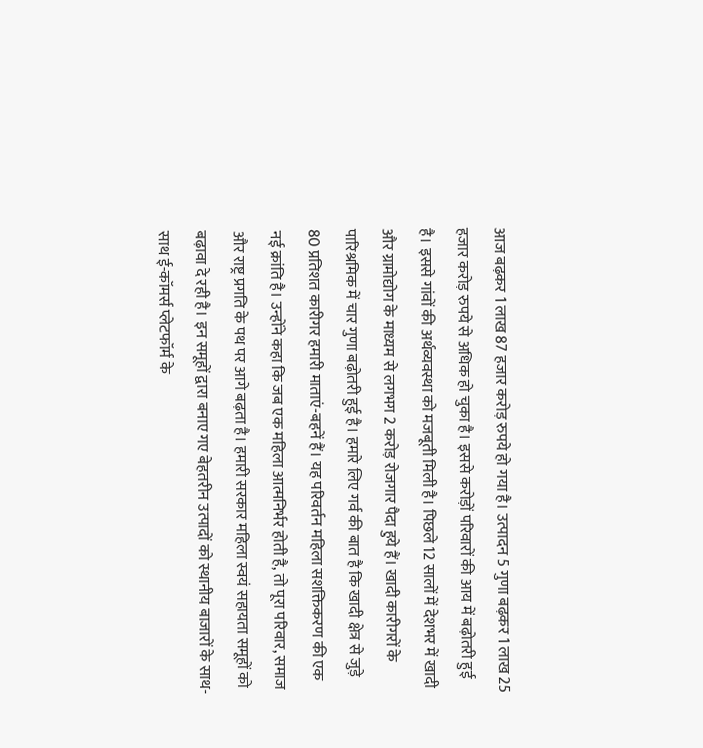आज बढ़कर 1 लाख 87 हजार करोड़ रुपये हो गया है। उत्पादन 5 गुणा बढ़कर 1 लाख 25 हजार करोड़ रुपये से अधिक हो चुका है। इससे करोड़ों परिवारों की आय में बढ़ोतरी हुई है। इससे गांवों की अर्थव्यवस्था को मजबूती मिली है। पिछले 12 सालों में देशभर में खादी और ग्रामोद्योग के माध्यम से लगभग 2 करोड़ रोजगार पैदा हुये हैं। खादी कारीगरों के पारिश्रमिक में चार गुणा बढ़ोतरी हुई है। हमारे लिए गर्व की बात है कि खादी क्षेत्र से जुड़े 80 प्रतिशत कारीगर हमारी माताएं-बहनें हैं। यह परिवर्तन महिला सशक्तिकरण की एक नई क्रांति है। उन्होंने कहा कि जब एक महिला आत्मनिर्भर होती है, तो पूरा परिवार, समाज और राष्ट्र प्रगति के पथ पर आगे बढ़ता है। हमारी सरकार महिला स्वयं सहायता समूहों को बढ़ावा दे रही है। इन समूहों द्वारा बनाए गए बेहतरीन उत्पादों को स्थानीय बाजारों के साथ-साथ ई-कॉमर्स प्लेटफॉर्म के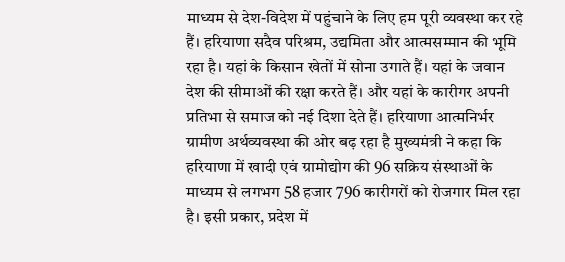माध्यम से देश-विदेश में पहुंचाने के लिए हम पूरी व्यवस्था कर रहे हैं। हरियाणा सदैव परिश्रम, उद्यमिता और आत्मसम्मान की भूमि रहा है। यहां के किसान खेतों में सोना उगाते हैं। यहां के जवान देश की सीमाओं की रक्षा करते हैं। और यहां के कारीगर अपनी प्रतिभा से समाज को नई दिशा देते हैं। हरियाणा आत्मनिर्भर ग्रामीण अर्थव्यवस्था की ओर बढ़ रहा है मुख्यमंत्री ने कहा कि हरियाणा में खादी एवं ग्रामोद्योग की 96 सक्रिय संस्थाओं के माध्यम से लगभग 58 हजार 796 कारीगरों को रोजगार मिल रहा है। इसी प्रकार, प्रदेश में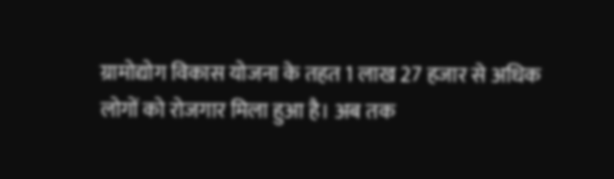ग्रामोद्योग विकास योजना के तहत 1 लाख 27 हजार से अधिक लोगों को रोजगार मिला हुआ है। अब तक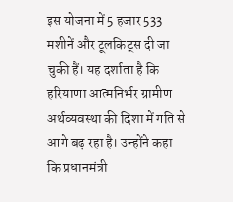इस योजना में 5 हजार 533 मशीनें और टूलकिट्स दी जा चुकी हैं। यह दर्शाता है कि हरियाणा आत्मनिर्भर ग्रामीण अर्थव्यवस्था की दिशा में गति से आगे बढ़ रहा है। उन्होंने कहा कि प्रधानमंत्री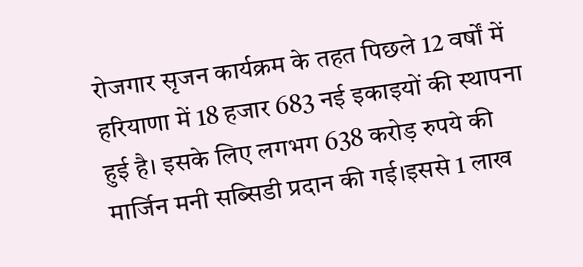रोजगार सृजन कार्यक्रम के तहत पिछले 12 वर्षों में हरियाणा में 18 हजार 683 नई इकाइयों की स्थापना हुई है। इसके लिए लगभग 638 करोड़ रुपये की मार्जिन मनी सब्सिडी प्रदान की गई।इससे 1 लाख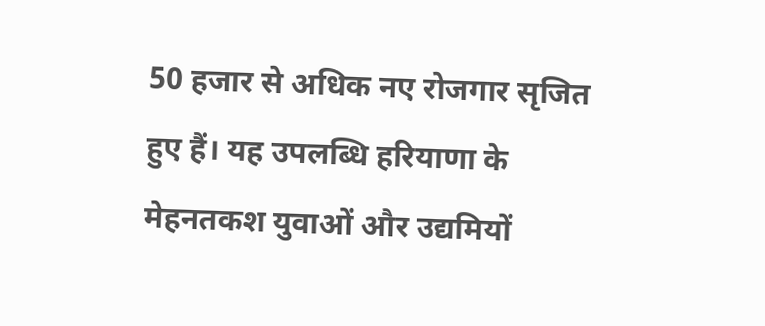50 हजार से अधिक नए रोजगार सृजित हुए हैं। यह उपलब्धि हरियाणा के मेहनतकश युवाओं और उद्यमियों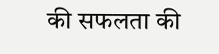की सफलता की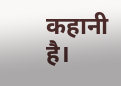कहानी है।